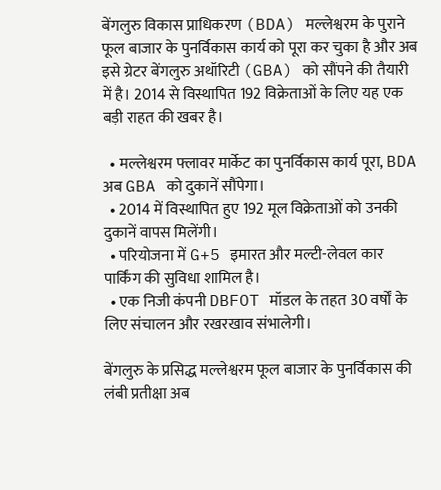बेंगलुरु विकास प्राधिकरण (BDA) मल्लेश्वरम के पुराने फूल बाजार के पुनर्विकास कार्य को पूरा कर चुका है और अब इसे ग्रेटर बेंगलुरु अथॉरिटी (GBA) को सौंपने की तैयारी में है। 2014 से विस्थापित 192 विक्रेताओं के लिए यह एक बड़ी राहत की खबर है।

  • मल्लेश्वरम फ्लावर मार्केट का पुनर्विकास कार्य पूरा, BDA अब GBA को दुकानें सौंपेगा।
  • 2014 में विस्थापित हुए 192 मूल विक्रेताओं को उनकी दुकानें वापस मिलेंगी।
  • परियोजना में G+5 इमारत और मल्टी-लेवल कार पार्किंग की सुविधा शामिल है।
  • एक निजी कंपनी DBFOT मॉडल के तहत 30 वर्षों के लिए संचालन और रखरखाव संभालेगी।

बेंगलुरु के प्रसिद्ध मल्लेश्वरम फूल बाजार के पुनर्विकास की लंबी प्रतीक्षा अब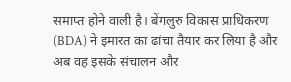समाप्त होने वाली है। बेंगलुरु विकास प्राधिकरण (BDA) ने इमारत का ढांचा तैयार कर लिया है और अब वह इसके संचालन और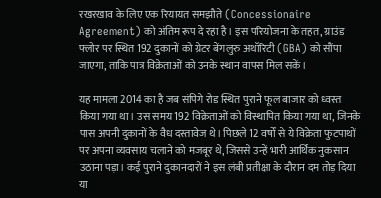रखरखाव के लिए एक रियायत समझौते (Concessionaire Agreement) को अंतिम रूप दे रहा है। इस परियोजना के तहत, ग्राउंड फ्लोर पर स्थित 192 दुकानों को ग्रेटर बेंगलुरु अथॉरिटी (GBA) को सौंपा जाएगा, ताकि पात्र विक्रेताओं को उनके स्थान वापस मिल सकें।

यह मामला 2014 का है जब संपिगे रोड स्थित पुराने फूल बाजार को ध्वस्त किया गया था। उस समय 192 विक्रेताओं को विस्थापित किया गया था, जिनके पास अपनी दुकानों के वैध दस्तावेज थे। पिछले 12 वर्षों से ये विक्रेता फुटपाथों पर अपना व्यवसाय चलाने को मजबूर थे, जिससे उन्हें भारी आर्थिक नुकसान उठाना पड़ा। कई पुराने दुकानदारों ने इस लंबी प्रतीक्षा के दौरान दम तोड़ दिया या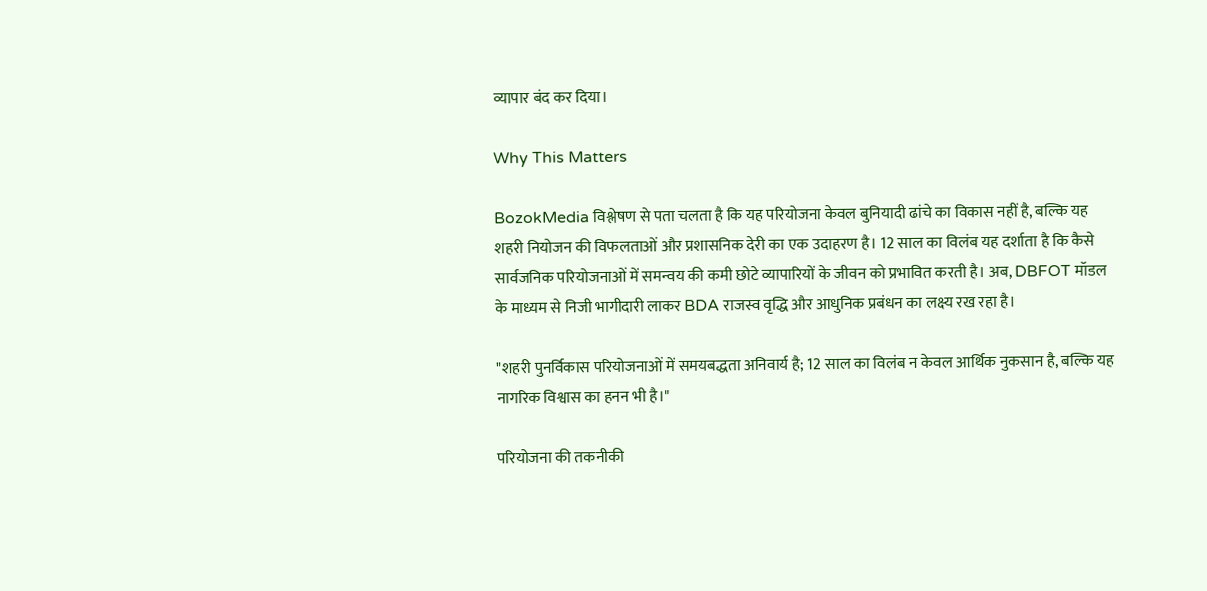व्यापार बंद कर दिया।

Why This Matters

BozokMedia विश्लेषण से पता चलता है कि यह परियोजना केवल बुनियादी ढांचे का विकास नहीं है, बल्कि यह शहरी नियोजन की विफलताओं और प्रशासनिक देरी का एक उदाहरण है। 12 साल का विलंब यह दर्शाता है कि कैसे सार्वजनिक परियोजनाओं में समन्वय की कमी छोटे व्यापारियों के जीवन को प्रभावित करती है। अब, DBFOT मॉडल के माध्यम से निजी भागीदारी लाकर BDA राजस्व वृद्धि और आधुनिक प्रबंधन का लक्ष्य रख रहा है।

"शहरी पुनर्विकास परियोजनाओं में समयबद्धता अनिवार्य है; 12 साल का विलंब न केवल आर्थिक नुकसान है, बल्कि यह नागरिक विश्वास का हनन भी है।"

परियोजना की तकनीकी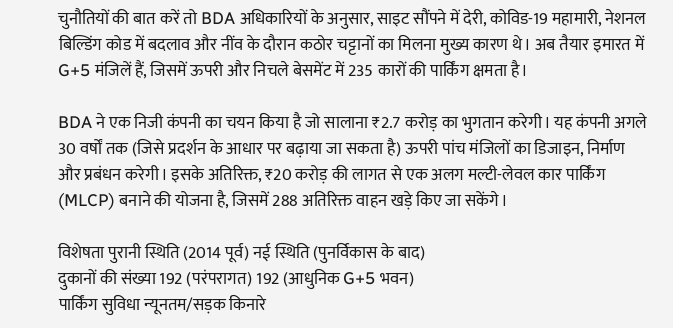चुनौतियों की बात करें तो BDA अधिकारियों के अनुसार, साइट सौंपने में देरी, कोविड-19 महामारी, नेशनल बिल्डिंग कोड में बदलाव और नींव के दौरान कठोर चट्टानों का मिलना मुख्य कारण थे। अब तैयार इमारत में G+5 मंजिलें हैं, जिसमें ऊपरी और निचले बेसमेंट में 235 कारों की पार्किंग क्षमता है।

BDA ने एक निजी कंपनी का चयन किया है जो सालाना ₹2.7 करोड़ का भुगतान करेगी। यह कंपनी अगले 30 वर्षों तक (जिसे प्रदर्शन के आधार पर बढ़ाया जा सकता है) ऊपरी पांच मंजिलों का डिजाइन, निर्माण और प्रबंधन करेगी। इसके अतिरिक्त, ₹20 करोड़ की लागत से एक अलग मल्टी-लेवल कार पार्किंग (MLCP) बनाने की योजना है, जिसमें 288 अतिरिक्त वाहन खड़े किए जा सकेंगे।

विशेषता पुरानी स्थिति (2014 पूर्व) नई स्थिति (पुनर्विकास के बाद)
दुकानों की संख्या 192 (परंपरागत) 192 (आधुनिक G+5 भवन)
पार्किंग सुविधा न्यूनतम/सड़क किनारे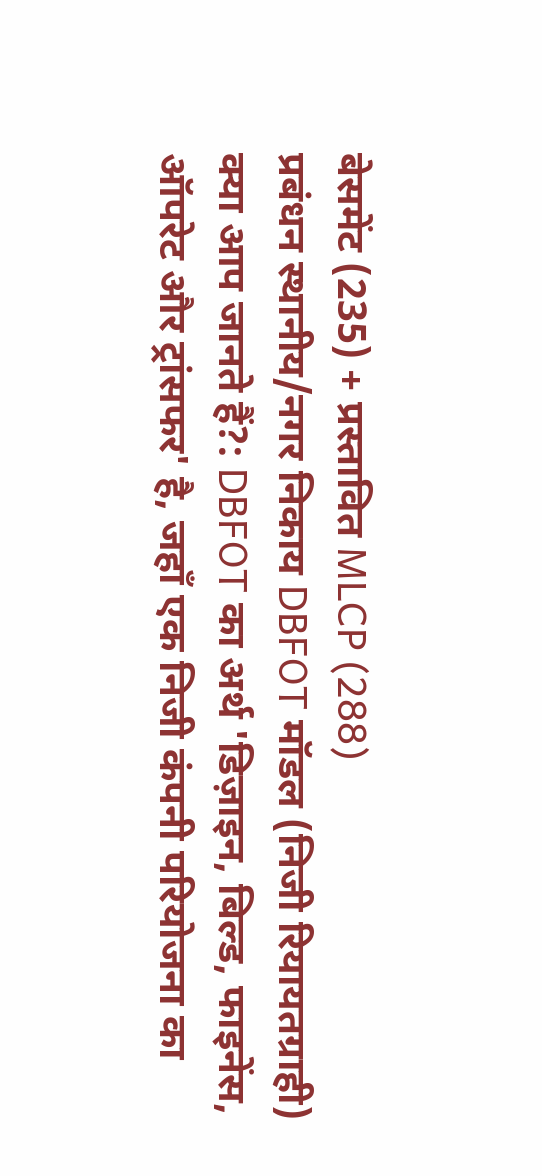बेसमेंट (235) + प्रस्तावित MLCP (288)
प्रबंधन स्थानीय/नगर निकाय DBFOT मॉडल (निजी रियायतग्राही)
क्या आप जानते हैं?: DBFOT का अर्थ 'डिज़ाइन, बिल्ड, फाइनेंस, ऑपरेट और ट्रांसफर' है, जहाँ एक निजी कंपनी परियोजना का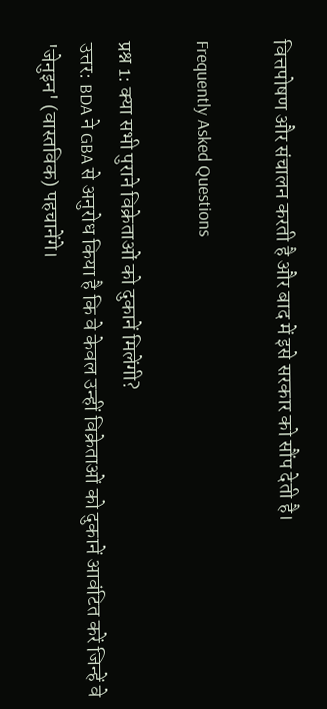वित्तपोषण और संचालन करती है और बाद में इसे सरकार को सौंप देती है।

Frequently Asked Questions

प्रश्न 1: क्या सभी पुराने विक्रेताओं को दुकानें मिलेंगी?
उत्तर: BDA ने GBA से अनुरोध किया है कि वे केवल उन्हीं विक्रेताओं को दुकानें आवंटित करें जिन्हें वे 'जेनुइन' (वास्तविक) पहचानेंगे।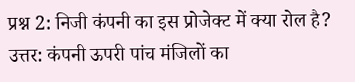प्रश्न 2: निजी कंपनी का इस प्रोजेक्ट में क्या रोल है?
उत्तर: कंपनी ऊपरी पांच मंजिलों का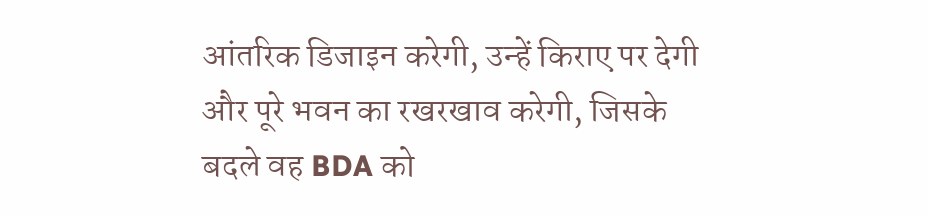आंतरिक डिजाइन करेगी, उन्हें किराए पर देगी और पूरे भवन का रखरखाव करेगी, जिसके बदले वह BDA को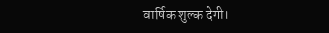वार्षिक शुल्क देगी।